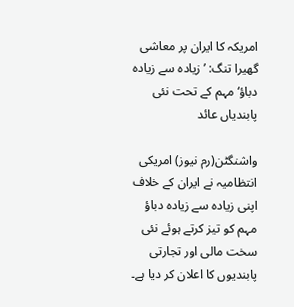امریکہ کا ایران پر معاشی گھیرا تنگ: ’زیادہ سے زیادہ دباؤ‘ مہم کے تحت نئی پابندیاں عائد

واشنگٹن(رم نیوز) امریکی انتظامیہ نے ایران کے خلاف اپنی زیادہ سے زیادہ دباؤ مہم کو تیز کرتے ہوئے نئی سخت مالی اور تجارتی پابندیوں کا اعلان کر دیا ہے۔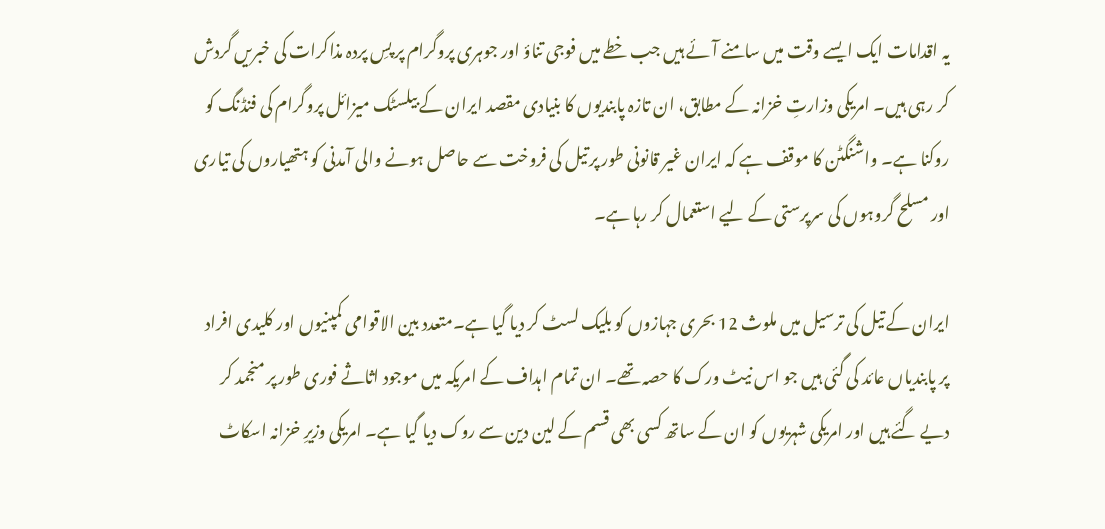یہ اقدامات ایک ایسے وقت میں سامنے آئے ہیں جب خطے میں فوجی تناؤ اور جوہری پروگرام پر پسِ پردہ مذاکرات کی خبریں گردش کر رہی ہیں۔ امریکی وزارتِ خزانہ کے مطابق، ان تازہ پابندیوں کا بنیادی مقصد ایران کے بیلسٹک میزائل پروگرام کی فنڈنگ کو روکنا ہے۔ واشنگٹن کا موقف ہے کہ ایران غیر قانونی طور پر تیل کی فروخت سے حاصل ہونے والی آمدنی کو ہتھیاروں کی تیاری اور مسلح گروہوں کی سرپرستی کے لیے استعمال کر رہا ہے۔

ایران کے تیل کی ترسیل میں ملوث 12 بحری جہازوں کو بلیک لسٹ کر دیا گیا ہے۔متعدد بین الاقوامی کمپنیوں اور کلیدی افراد پر پابندیاں عائد کی گئی ہیں جو اس نیٹ ورک کا حصہ تھے۔ ان تمام اہداف کے امریکہ میں موجود اثاثے فوری طور پر منجمد کر دیے گئے ہیں اور امریکی شہریوں کو ان کے ساتھ کسی بھی قسم کے لین دین سے روک دیا گیا ہے۔ امریکی وزیرِ خزانہ اسکاٹ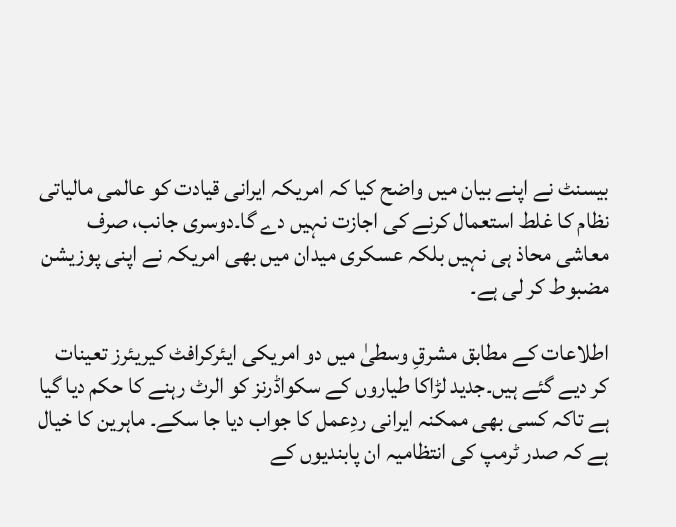بیسنٹ نے اپنے بیان میں واضح کیا کہ امریکہ ایرانی قیادت کو عالمی مالیاتی نظام کا غلط استعمال کرنے کی اجازت نہیں دے گا۔دوسری جانب، صرف معاشی محاذ ہی نہیں بلکہ عسکری میدان میں بھی امریکہ نے اپنی پوزیشن مضبوط کر لی ہے۔

اطلاعات کے مطابق مشرقِ وسطیٰ میں دو امریکی ایئرکرافٹ کیریئرز تعینات کر دیے گئے ہیں۔جدید لڑاکا طیاروں کے سکواڈرنز کو الرٹ رہنے کا حکم دیا گیا ہے تاکہ کسی بھی ممکنہ ایرانی ردِعمل کا جواب دیا جا سکے۔ ماہرین کا خیال ہے کہ صدر ٹرمپ کی انتظامیہ ان پابندیوں کے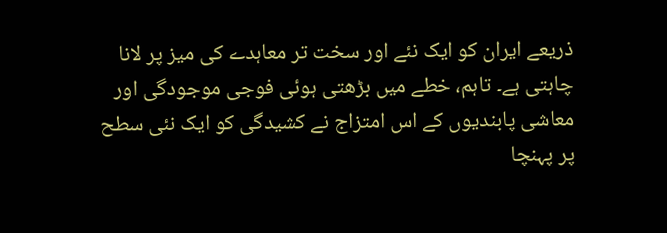ذریعے ایران کو ایک نئے اور سخت تر معاہدے کی میز پر لانا چاہتی ہے۔ تاہم، خطے میں بڑھتی ہوئی فوجی موجودگی اور معاشی پابندیوں کے اس امتزاج نے کشیدگی کو ایک نئی سطح پر پہنچا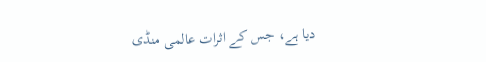دیا ہے، جس کے اثرات عالمی منڈی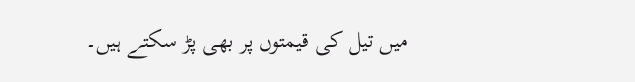میں تیل کی قیمتوں پر بھی پڑ سکتے ہیں۔